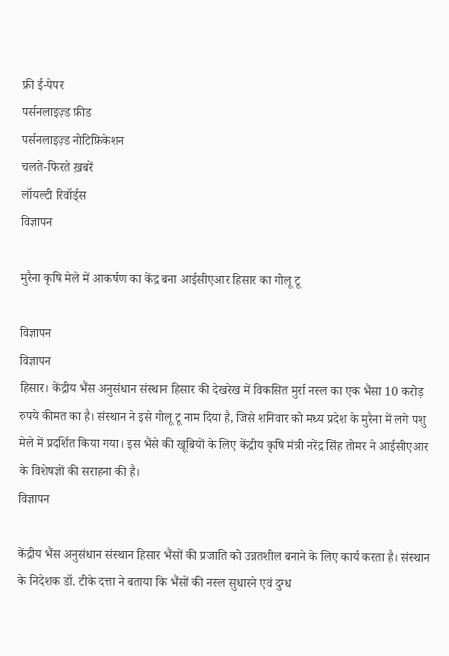फ्री ई-पेपर
पर्सनलाइज़्ड फ़ीड
पर्सनलाइज़्ड नोटिफ़िकेशन
चलते-फिरते ख़बरें
लॉयल्टी रिवॉर्ड्स
विज्ञापन

मुरैना कृषि मेले में आकर्षण का केंद्र बना आईसीएआर हिसार का गोलू टू

विज्ञापन
विज्ञापन
हिसार। केंद्रीय भैंस अनुसंधान संस्थान हिसार की देखरेख में विकसित मुर्रा नस्ल का एक भैंसा 10 करोड़ रुपये कीमत का है। संस्थान ने इसे गोलू टू नाम दिया है, जिसे शनिवार को मध्य प्रदेश के मुरैना में लगे पशु मेले में प्रदर्शित किया गया। इस भैंसे की खूबियों के लिए केंद्रीय कृषि मंत्री नरेंद्र सिंह तोमर ने आईसीएआर के विशेषज्ञों की सराहना की है।
विज्ञापन

केंद्रीय भैंस अनुसंधान संस्थान हिसार भैंसों की प्रजाति को उन्नतशील बनाने के लिए कार्य करता है। संस्थान के निदेशक डॉ. टीके दत्ता ने बताया कि भैंसों की नस्ल सुधारने एवं दुग्ध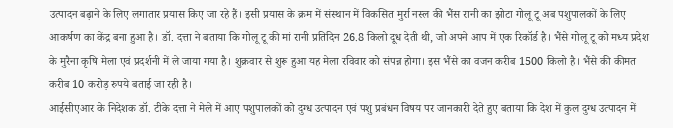उत्पादन बढ़ाने के लिए लगातार प्रयास किए जा रहे हैं। इसी प्रयास के क्रम में संस्थान में विकसित मुर्रा नस्ल की भैंस रानी का झोटा गोलू टू अब पशुपालकों के लिए आकर्षण का केंद्र बना हुआ है। डॉ. दत्ता ने बताया कि गोलू टू की मां रानी प्रतिदिन 26.8 किलो दूध देती थी, जो अपने आप में एक रिकॉर्ड है। भैंसे गोलू टू को मध्य प्रदेश के मुरैना कृषि मेला एवं प्रदर्शनी में ले जाया गया है। शुक्रवार से शुरू हुआ यह मेला रविवार को संपन्न होगा। इस भैंसे का वजन करीब 1500 किलो है। भैंसे की कीमत करीब 10 करोड़ रुपये बताई जा रही है।
आईसीएआर के निदेशक डॉ. टीके दत्ता ने मेले में आए पशुपालकों को दुग्ध उत्पादन एवं पशु प्रबंधन विषय पर जानकारी देते हुए बताया कि देश में कुल दुग्ध उत्पादन में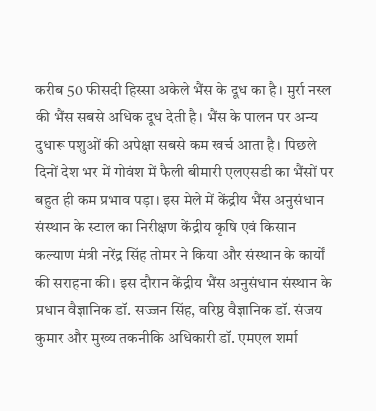करीब 50 फीसदी हिस्सा अकेले भैंस के दूध का है। मुर्रा नस्ल की भैंस सबसे अधिक दूध देती है। भैंस के पालन पर अन्य दुधारू पशुओं की अपेक्षा सबसे कम खर्च आता है। पिछले दिनों देश भर में गोवंश में फैली बीमारी एलएसडी का भैंसों पर बहुत ही कम प्रभाव पड़ा। इस मेले में केंद्रीय भैंस अनुसंधान संस्थान के स्टाल का निरीक्षण केंद्रीय कृषि एवं किसान कल्याण मंत्री नरेंद्र सिंह तोमर ने किया और संस्थान के कार्यों की सराहना की। इस दौरान केंद्रीय भैंस अनुसंधान संस्थान के प्रधान वैज्ञानिक डॉ. सज्जन सिंह, वरिष्ठ वैज्ञानिक डॉ. संजय कुमार और मुख्य तकनीकि अधिकारी डॉ. एमएल शर्मा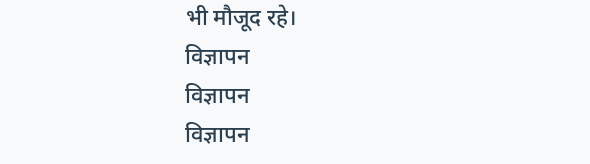भी मौजूद रहे।
विज्ञापन
विज्ञापन
विज्ञापन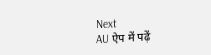Next
AU ऐप में पढ़ें